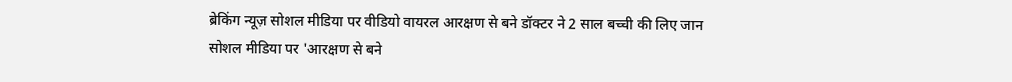ब्रेकिंग न्यूज़ सोशल मीडिया पर वीडियो वायरल आरक्षण से बने डॉक्टर ने 2 साल बच्ची की लिए जान सोशल मीडिया पर 'आरक्षण से बने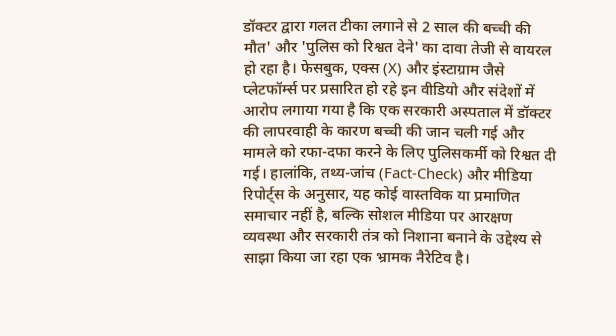डॉक्टर द्वारा गलत टीका लगाने से 2 साल की बच्ची की मौत' और 'पुलिस को रिश्वत देने' का दावा तेजी से वायरल हो रहा है। फेसबुक, एक्स (X) और इंस्टाग्राम जैसे प्लेटफॉर्म्स पर प्रसारित हो रहे इन वीडियो और संदेशों में आरोप लगाया गया है कि एक सरकारी अस्पताल में डॉक्टर की लापरवाही के कारण बच्ची की जान चली गई और मामले को रफा-दफा करने के लिए पुलिसकर्मी को रिश्वत दी गई। हालांकि, तथ्य-जांच (Fact-Check) और मीडिया रिपोर्ट्स के अनुसार, यह कोई वास्तविक या प्रमाणित समाचार नहीं है, बल्कि सोशल मीडिया पर आरक्षण व्यवस्था और सरकारी तंत्र को निशाना बनाने के उद्देश्य से साझा किया जा रहा एक भ्रामक नैरेटिव है।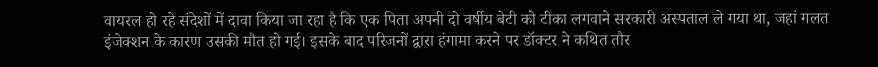वायरल हो रहे संदेशों में दावा किया जा रहा है कि एक पिता अपनी दो वर्षीय बेटी को टीका लगवाने सरकारी अस्पताल ले गया था, जहां गलत इंजेक्शन के कारण उसकी मौत हो गई। इसके बाद परिजनों द्वारा हंगामा करने पर डॉक्टर ने कथित तौर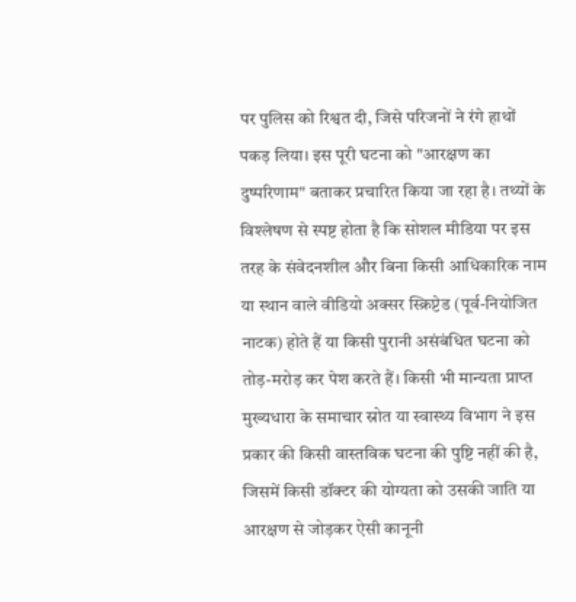पर पुलिस को रिश्वत दी, जिसे परिजनों ने रंगे हाथों पकड़ लिया। इस पूरी घटना को "आरक्षण का दुष्परिणाम" बताकर प्रचारित किया जा रहा है। तथ्यों के विश्लेषण से स्पष्ट होता है कि सोशल मीडिया पर इस तरह के संवेदनशील और बिना किसी आधिकारिक नाम या स्थान वाले वीडियो अक्सर स्क्रिप्टेड (पूर्व-नियोजित नाटक) होते हैं या किसी पुरानी असंबंधित घटना को तोड़-मरोड़ कर पेश करते हैं। किसी भी मान्यता प्राप्त मुख्यधारा के समाचार स्रोत या स्वास्थ्य विभाग ने इस प्रकार की किसी वास्तविक घटना की पुष्टि नहीं की है, जिसमें किसी डॉक्टर की योग्यता को उसकी जाति या आरक्षण से जोड़कर ऐसी कानूनी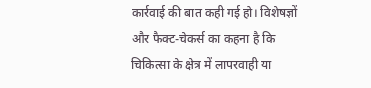कार्रवाई की बात कही गई हो। विशेषज्ञों और फैक्ट-चेकर्स का कहना है कि चिकित्सा के क्षेत्र में लापरवाही या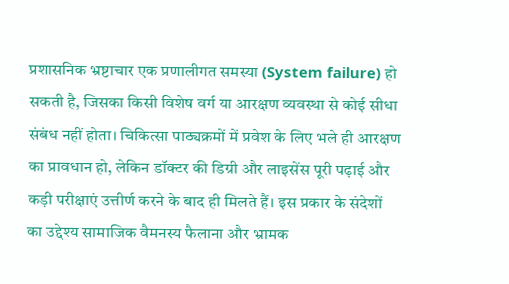प्रशासनिक भ्रष्टाचार एक प्रणालीगत समस्या (System failure) हो सकती है, जिसका किसी विशेष वर्ग या आरक्षण व्यवस्था से कोई सीधा संबंध नहीं होता। चिकित्सा पाठ्यक्रमों में प्रवेश के लिए भले ही आरक्षण का प्रावधान हो, लेकिन डॉक्टर की डिग्री और लाइसेंस पूरी पढ़ाई और कड़ी परीक्षाएं उत्तीर्ण करने के बाद ही मिलते हैं। इस प्रकार के संदेशों का उद्देश्य सामाजिक वैमनस्य फैलाना और भ्रामक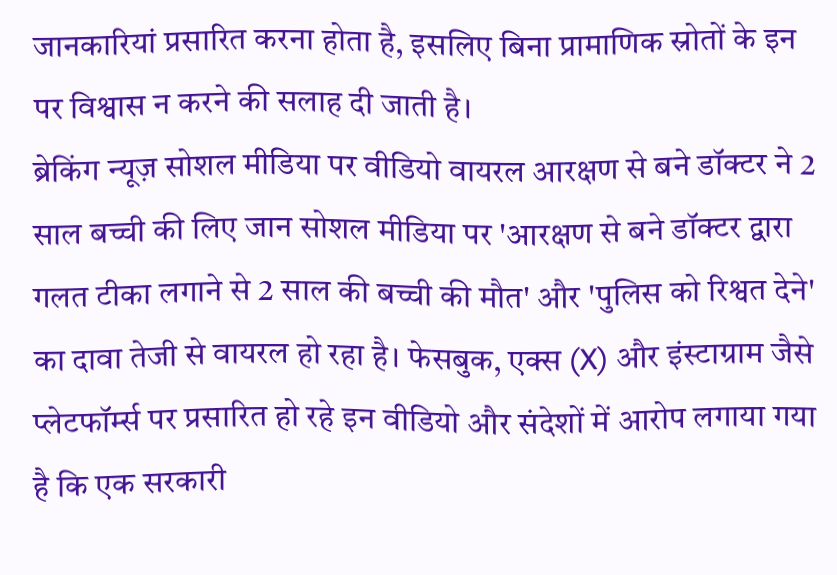जानकारियां प्रसारित करना होता है, इसलिए बिना प्रामाणिक स्रोतों के इन पर विश्वास न करने की सलाह दी जाती है।
ब्रेकिंग न्यूज़ सोशल मीडिया पर वीडियो वायरल आरक्षण से बने डॉक्टर ने 2 साल बच्ची की लिए जान सोशल मीडिया पर 'आरक्षण से बने डॉक्टर द्वारा गलत टीका लगाने से 2 साल की बच्ची की मौत' और 'पुलिस को रिश्वत देने' का दावा तेजी से वायरल हो रहा है। फेसबुक, एक्स (X) और इंस्टाग्राम जैसे प्लेटफॉर्म्स पर प्रसारित हो रहे इन वीडियो और संदेशों में आरोप लगाया गया है कि एक सरकारी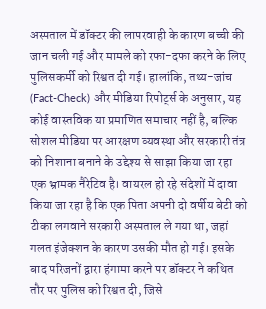अस्पताल में डॉक्टर की लापरवाही के कारण बच्ची की जान चली गई और मामले को रफा-दफा करने के लिए पुलिसकर्मी को रिश्वत दी गई। हालांकि, तथ्य-जांच (Fact-Check) और मीडिया रिपोर्ट्स के अनुसार, यह कोई वास्तविक या प्रमाणित समाचार नहीं है, बल्कि सोशल मीडिया पर आरक्षण व्यवस्था और सरकारी तंत्र को निशाना बनाने के उद्देश्य से साझा किया जा रहा एक भ्रामक नैरेटिव है। वायरल हो रहे संदेशों में दावा किया जा रहा है कि एक पिता अपनी दो वर्षीय बेटी को टीका लगवाने सरकारी अस्पताल ले गया था, जहां गलत इंजेक्शन के कारण उसकी मौत हो गई। इसके बाद परिजनों द्वारा हंगामा करने पर डॉक्टर ने कथित तौर पर पुलिस को रिश्वत दी, जिसे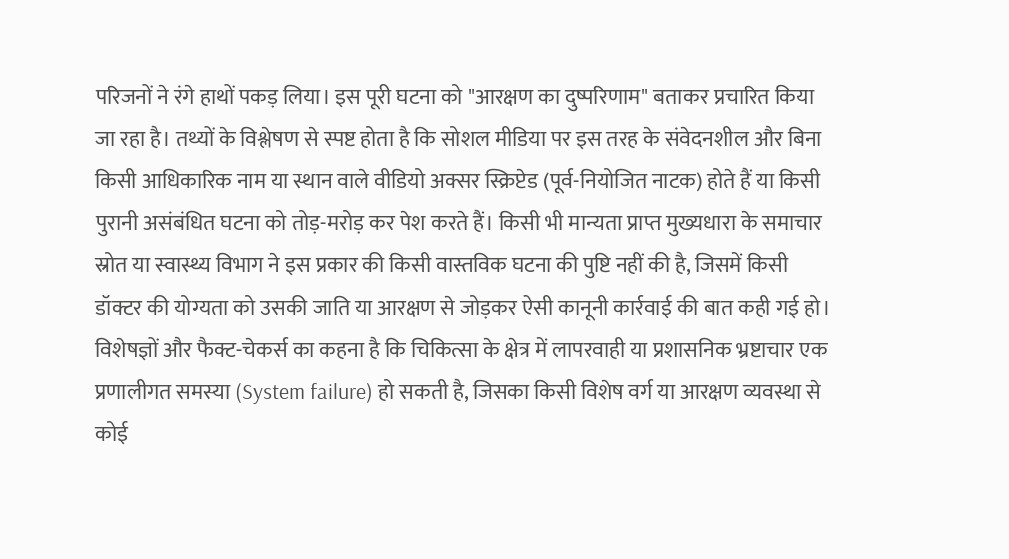परिजनों ने रंगे हाथों पकड़ लिया। इस पूरी घटना को "आरक्षण का दुष्परिणाम" बताकर प्रचारित किया जा रहा है। तथ्यों के विश्लेषण से स्पष्ट होता है कि सोशल मीडिया पर इस तरह के संवेदनशील और बिना किसी आधिकारिक नाम या स्थान वाले वीडियो अक्सर स्क्रिप्टेड (पूर्व-नियोजित नाटक) होते हैं या किसी पुरानी असंबंधित घटना को तोड़-मरोड़ कर पेश करते हैं। किसी भी मान्यता प्राप्त मुख्यधारा के समाचार स्रोत या स्वास्थ्य विभाग ने इस प्रकार की किसी वास्तविक घटना की पुष्टि नहीं की है, जिसमें किसी डॉक्टर की योग्यता को उसकी जाति या आरक्षण से जोड़कर ऐसी कानूनी कार्रवाई की बात कही गई हो। विशेषज्ञों और फैक्ट-चेकर्स का कहना है कि चिकित्सा के क्षेत्र में लापरवाही या प्रशासनिक भ्रष्टाचार एक प्रणालीगत समस्या (System failure) हो सकती है, जिसका किसी विशेष वर्ग या आरक्षण व्यवस्था से कोई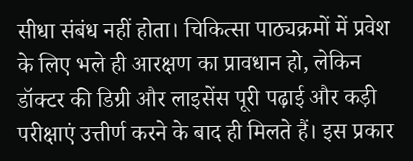सीधा संबंध नहीं होता। चिकित्सा पाठ्यक्रमों में प्रवेश के लिए भले ही आरक्षण का प्रावधान हो, लेकिन डॉक्टर की डिग्री और लाइसेंस पूरी पढ़ाई और कड़ी परीक्षाएं उत्तीर्ण करने के बाद ही मिलते हैं। इस प्रकार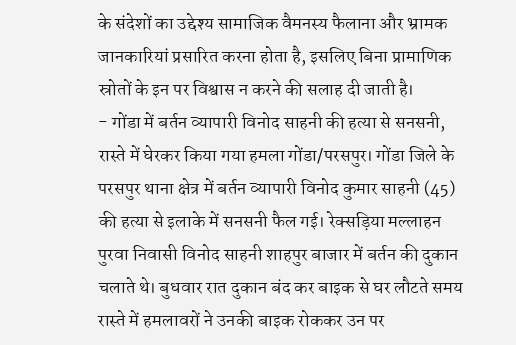के संदेशों का उद्देश्य सामाजिक वैमनस्य फैलाना और भ्रामक जानकारियां प्रसारित करना होता है, इसलिए बिना प्रामाणिक स्रोतों के इन पर विश्वास न करने की सलाह दी जाती है।
- गोंडा में बर्तन व्यापारी विनोद साहनी की हत्या से सनसनी, रास्ते में घेरकर किया गया हमला गोंडा/परसपुर। गोंडा जिले के परसपुर थाना क्षेत्र में बर्तन व्यापारी विनोद कुमार साहनी (45) की हत्या से इलाके में सनसनी फैल गई। रेक्सड़िया मल्लाहन पुरवा निवासी विनोद साहनी शाहपुर बाजार में बर्तन की दुकान चलाते थे। बुधवार रात दुकान बंद कर बाइक से घर लौटते समय रास्ते में हमलावरों ने उनकी बाइक रोककर उन पर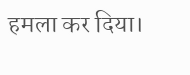हमला कर दिया।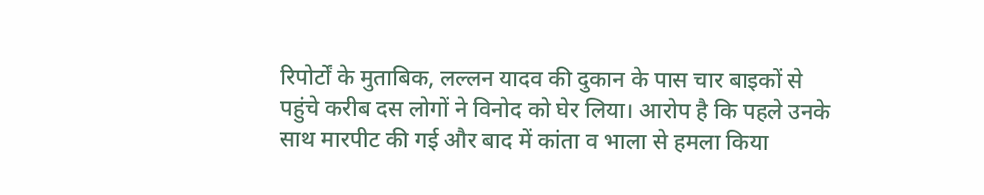रिपोर्टों के मुताबिक, लल्लन यादव की दुकान के पास चार बाइकों से पहुंचे करीब दस लोगों ने विनोद को घेर लिया। आरोप है कि पहले उनके साथ मारपीट की गई और बाद में कांता व भाला से हमला किया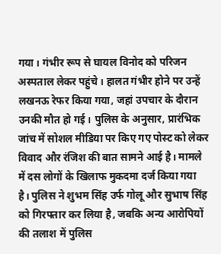गया। गंभीर रूप से घायल विनोद को परिजन अस्पताल लेकर पहुंचे। हालत गंभीर होने पर उन्हें लखनऊ रेफर किया गया, जहां उपचार के दौरान उनकी मौत हो गई। पुलिस के अनुसार, प्रारंभिक जांच में सोशल मीडिया पर किए गए पोस्ट को लेकर विवाद और रंजिश की बात सामने आई है। मामले में दस लोगों के खिलाफ मुकदमा दर्ज किया गया है। पुलिस ने शुभम सिंह उर्फ गोलू और सुभाष सिंह को गिरफ्तार कर लिया है, जबकि अन्य आरोपियों की तलाश में पुलिस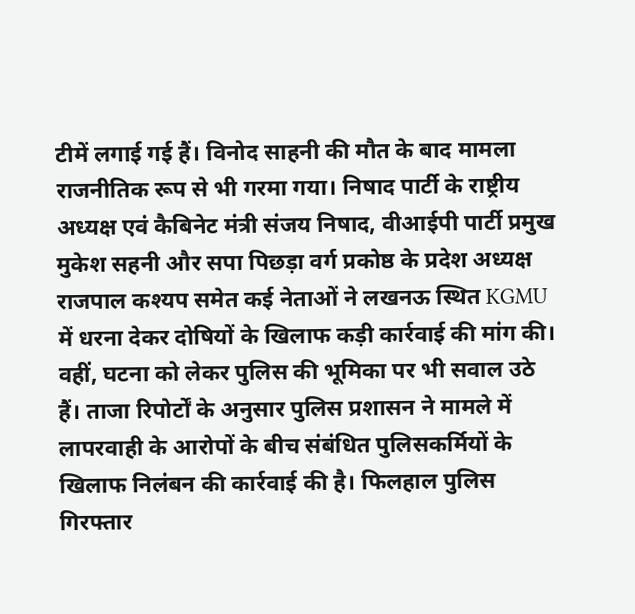टीमें लगाई गई हैं। विनोद साहनी की मौत के बाद मामला राजनीतिक रूप से भी गरमा गया। निषाद पार्टी के राष्ट्रीय अध्यक्ष एवं कैबिनेट मंत्री संजय निषाद, वीआईपी पार्टी प्रमुख मुकेश सहनी और सपा पिछड़ा वर्ग प्रकोष्ठ के प्रदेश अध्यक्ष राजपाल कश्यप समेत कई नेताओं ने लखनऊ स्थित KGMU में धरना देकर दोषियों के खिलाफ कड़ी कार्रवाई की मांग की। वहीं, घटना को लेकर पुलिस की भूमिका पर भी सवाल उठे हैं। ताजा रिपोर्टों के अनुसार पुलिस प्रशासन ने मामले में लापरवाही के आरोपों के बीच संबंधित पुलिसकर्मियों के खिलाफ निलंबन की कार्रवाई की है। फिलहाल पुलिस गिरफ्तार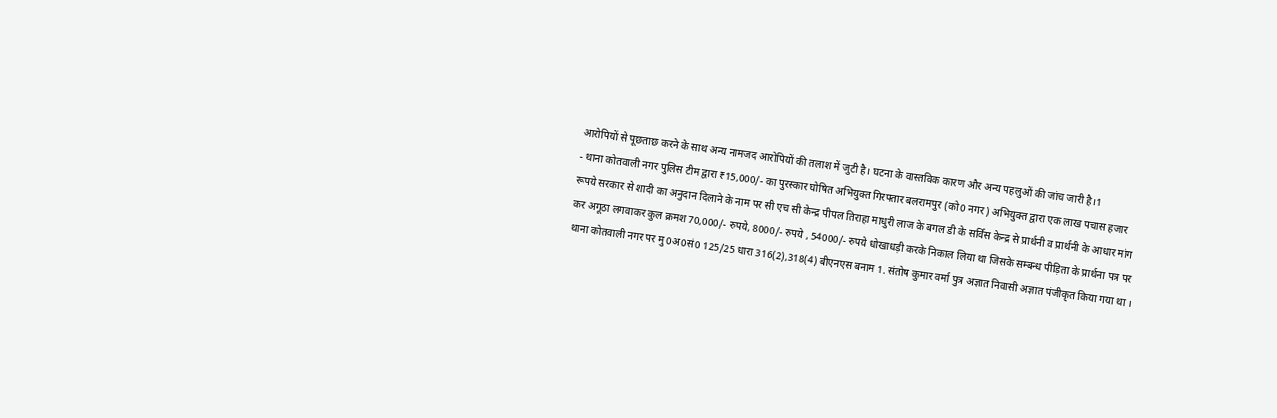आरोपियों से पूछताछ करने के साथ अन्य नामजद आरोपियों की तलाश में जुटी है। घटना के वास्तविक कारण और अन्य पहलुओं की जांच जारी है।1
- थाना कोतवाली नगर पुलिस टीम द्वारा ₹15,000/- का पुरस्कार घोषित अभियुक्त गिरफ्तार बलरामपुर (को0 नगर) अभियुक्त द्वारा एक लाख पचास हजार रूपये सरकार से शादी का अनुदान दिलाने के नाम पर सी एच सी केन्द्र पीपल तिराहा माधुरी लाज के बगल डी के सर्विस केन्द्र से प्रार्थनी व प्रार्थनी के आधार मांग कर अगूठा लगवाकर कुल क्रमश 70,000/- रुपये, 8000/- रुपये , 54000/- रुपये धोखाधड़ी करके निकाल लिया था जिसके सम्बन्ध पीड़िता के प्रार्थना पत्र पर थाना कोतवाली नगर पर मु0अ0सं0 125/25 धारा 316(2),318(4) बीएनएस बनाम 1. संतोष कुमार वर्मा पुत्र अज्ञात निवासी अज्ञात पंजीकृत किया गया था ।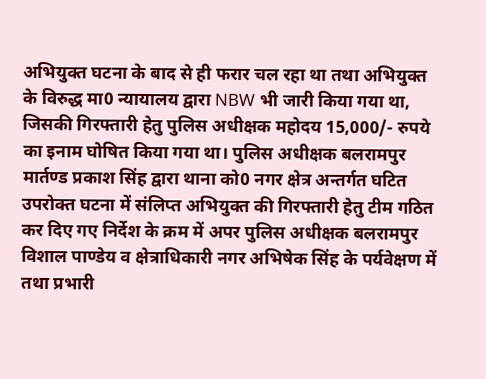अभियुक्त घटना के बाद से ही फरार चल रहा था तथा अभियुक्त के विरुद्ध मा0 न्यायालय द्वारा NBW भी जारी किया गया था, जिसकी गिरफ्तारी हेतु पुलिस अधीक्षक महोदय 15,000/- रुपये का इनाम घोषित किया गया था। पुलिस अधीक्षक बलरामपुर मार्तण्ड प्रकाश सिंह द्वारा थाना को0 नगर क्षेत्र अन्तर्गत घटित उपरोक्त घटना में संलिप्त अभियुक्त की गिरफ्तारी हेतु टीम गठित कर दिए गए निर्देश के क्रम में अपर पुलिस अधीक्षक बलरामपुर विशाल पाण्डेय व क्षेत्राधिकारी नगर अभिषेक सिंह के पर्यवेक्षण में तथा प्रभारी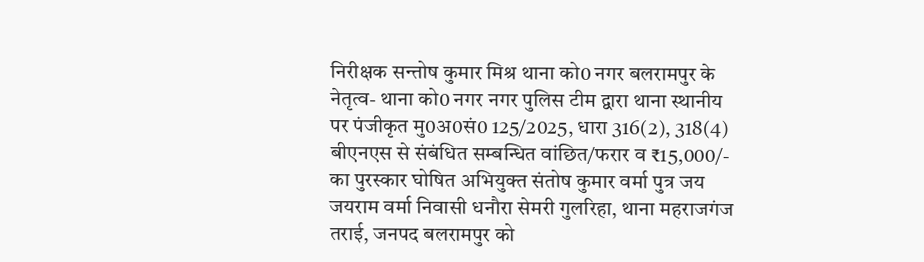निरीक्षक सन्तोष कुमार मिश्र थाना को0 नगर बलरामपुर के नेतृत्व- थाना को0 नगर नगर पुलिस टीम द्वारा थाना स्थानीय पर पंजीकृत मु0अ0सं0 125/2025, धारा 316(2), 318(4) बीएनएस से संबंधित सम्बन्धित वांछित/फरार व ₹15,000/- का पुरस्कार घोषित अभियुक्त संतोष कुमार वर्मा पुत्र जय जयराम वर्मा निवासी धनौरा सेमरी गुलरिहा, थाना महराजगंज तराई, जनपद बलरामपुर को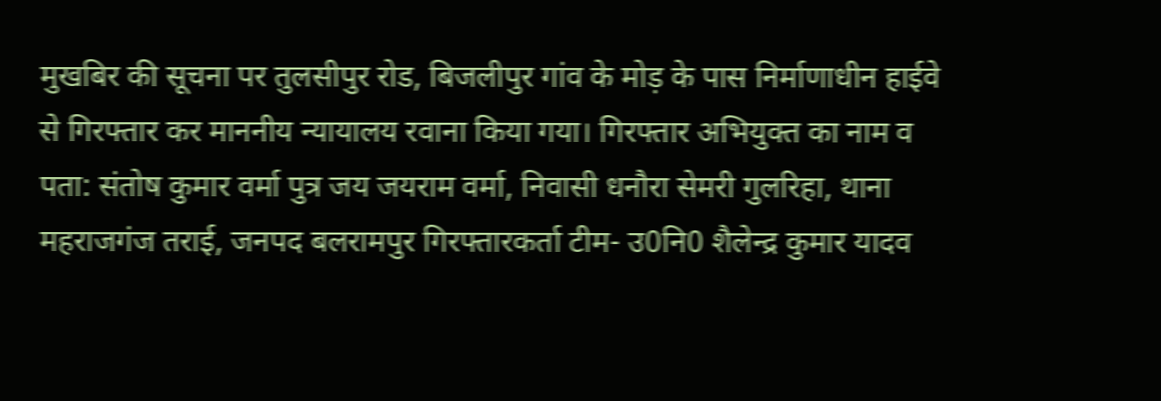मुखबिर की सूचना पर तुलसीपुर रोड, बिजलीपुर गांव के मोड़ के पास निर्माणाधीन हाईवे से गिरफ्तार कर माननीय न्यायालय रवाना किया गया। गिरफ्तार अभियुक्त का नाम व पता: संतोष कुमार वर्मा पुत्र जय जयराम वर्मा, निवासी धनौरा सेमरी गुलरिहा, थाना महराजगंज तराई, जनपद बलरामपुर गिरफ्तारकर्ता टीम- उ0नि0 शैलेन्द्र कुमार यादव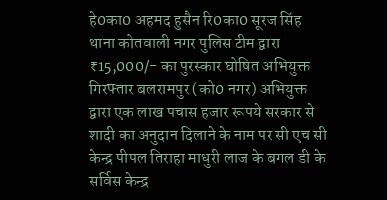हे0का0 अहमद हुसैन रि0का0 सूरज सिंह थाना कोतवाली नगर पुलिस टीम द्वारा ₹15,000/- का पुरस्कार घोषित अभियुक्त गिरफ्तार बलरामपुर (को0 नगर) अभियुक्त द्वारा एक लाख पचास हजार रूपये सरकार से शादी का अनुदान दिलाने के नाम पर सी एच सी केन्द्र पीपल तिराहा माधुरी लाज के बगल डी के सर्विस केन्द्र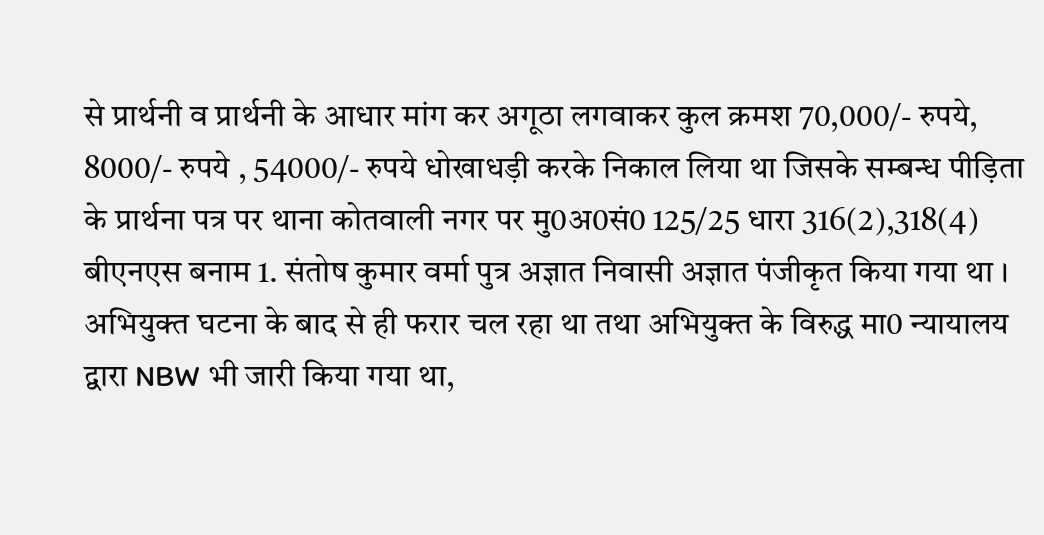से प्रार्थनी व प्रार्थनी के आधार मांग कर अगूठा लगवाकर कुल क्रमश 70,000/- रुपये, 8000/- रुपये , 54000/- रुपये धोखाधड़ी करके निकाल लिया था जिसके सम्बन्ध पीड़िता के प्रार्थना पत्र पर थाना कोतवाली नगर पर मु0अ0सं0 125/25 धारा 316(2),318(4) बीएनएस बनाम 1. संतोष कुमार वर्मा पुत्र अज्ञात निवासी अज्ञात पंजीकृत किया गया था । अभियुक्त घटना के बाद से ही फरार चल रहा था तथा अभियुक्त के विरुद्ध मा0 न्यायालय द्वारा NBW भी जारी किया गया था,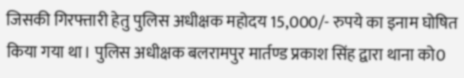जिसकी गिरफ्तारी हेतु पुलिस अधीक्षक महोदय 15,000/- रुपये का इनाम घोषित किया गया था। पुलिस अधीक्षक बलरामपुर मार्तण्ड प्रकाश सिंह द्वारा थाना को0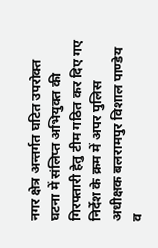नगर क्षेत्र अन्तर्गत घटित उपरोक्त घटना में संलिप्त अभियुक्त की गिरफ्तारी हेतु टीम गठित कर दिए गए निर्देश के क्रम में अपर पुलिस अधीक्षक बलरामपुर विशाल पाण्डेय व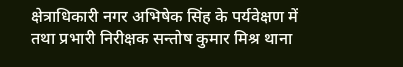क्षेत्राधिकारी नगर अभिषेक सिंह के पर्यवेक्षण में तथा प्रभारी निरीक्षक सन्तोष कुमार मिश्र थाना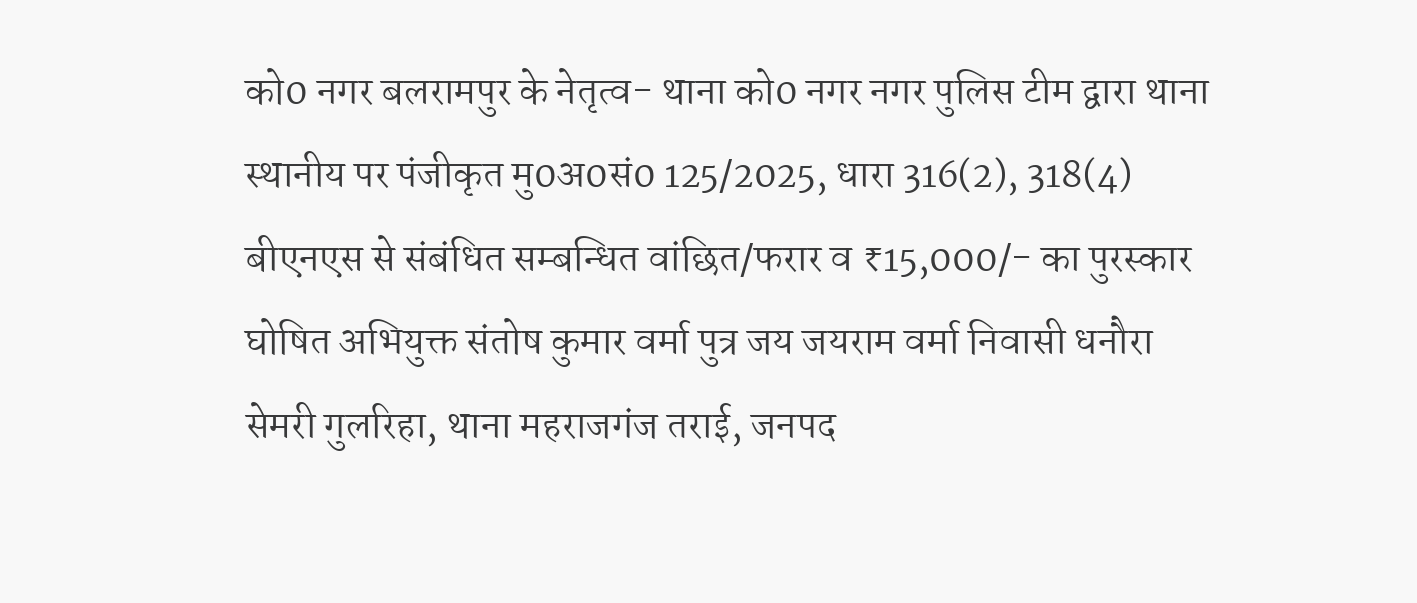को0 नगर बलरामपुर के नेतृत्व- थाना को0 नगर नगर पुलिस टीम द्वारा थाना स्थानीय पर पंजीकृत मु0अ0सं0 125/2025, धारा 316(2), 318(4) बीएनएस से संबंधित सम्बन्धित वांछित/फरार व ₹15,000/- का पुरस्कार घोषित अभियुक्त संतोष कुमार वर्मा पुत्र जय जयराम वर्मा निवासी धनौरा सेमरी गुलरिहा, थाना महराजगंज तराई, जनपद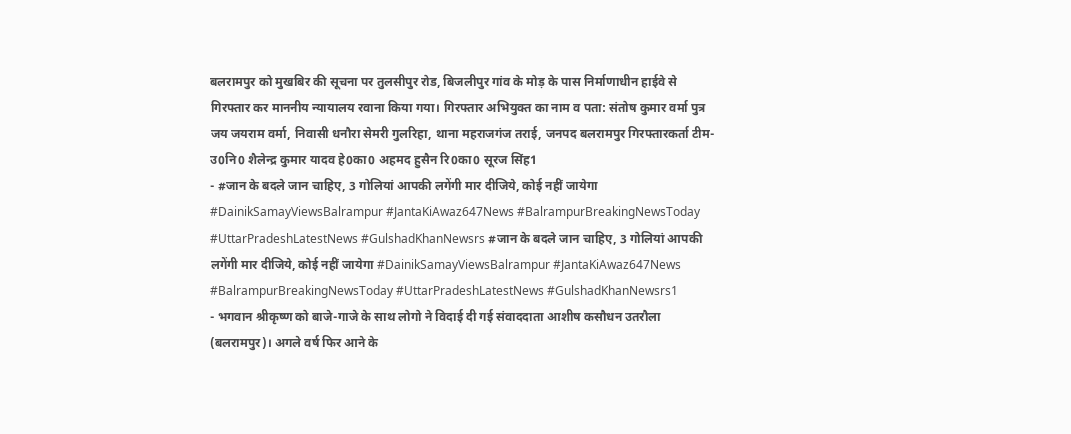बलरामपुर को मुखबिर की सूचना पर तुलसीपुर रोड, बिजलीपुर गांव के मोड़ के पास निर्माणाधीन हाईवे से गिरफ्तार कर माननीय न्यायालय रवाना किया गया। गिरफ्तार अभियुक्त का नाम व पता: संतोष कुमार वर्मा पुत्र जय जयराम वर्मा, निवासी धनौरा सेमरी गुलरिहा, थाना महराजगंज तराई, जनपद बलरामपुर गिरफ्तारकर्ता टीम- उ0नि0 शैलेन्द्र कुमार यादव हे0का0 अहमद हुसैन रि0का0 सूरज सिंह1
- #जान के बदले जान चाहिए, 3 गोलियां आपकी लगेंगी मार दीजिये, कोई नहीं जायेगा #DainikSamayViewsBalrampur #JantaKiAwaz647News #BalrampurBreakingNewsToday #UttarPradeshLatestNews #GulshadKhanNewsrs #जान के बदले जान चाहिए, 3 गोलियां आपकी लगेंगी मार दीजिये, कोई नहीं जायेगा #DainikSamayViewsBalrampur #JantaKiAwaz647News #BalrampurBreakingNewsToday #UttarPradeshLatestNews #GulshadKhanNewsrs1
- भगवान श्रीकृष्ण को बाजे-गाजे के साथ लोगो ने विदाई दी गई संवाददाता आशीष कसौधन उतरौला (बलरामपुर)। अगले वर्ष फिर आने के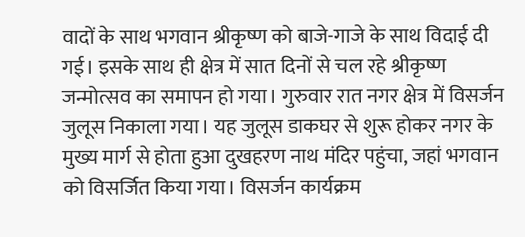वादों के साथ भगवान श्रीकृष्ण को बाजे-गाजे के साथ विदाई दी गई। इसके साथ ही क्षेत्र में सात दिनों से चल रहे श्रीकृष्ण जन्मोत्सव का समापन हो गया। गुरुवार रात नगर क्षेत्र में विसर्जन जुलूस निकाला गया। यह जुलूस डाकघर से शुरू होकर नगर के मुख्य मार्ग से होता हुआ दुखहरण नाथ मंदिर पहुंचा, जहां भगवान को विसर्जित किया गया। विसर्जन कार्यक्रम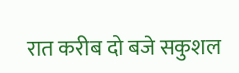रात करीब दो बजे सकुशल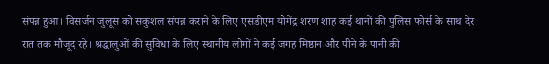संपन्न हुआ। विसर्जन जुलूस को सकुशल संपन्न कराने के लिए एसडीएम योगेंद्र शरण शाह कई थानों की पुलिस फोर्स के साथ देर रात तक मौजूद रहे। श्रद्धालुओं की सुविधा के लिए स्थानीय लोगों ने कई जगह मिष्ठान और पीने के पानी की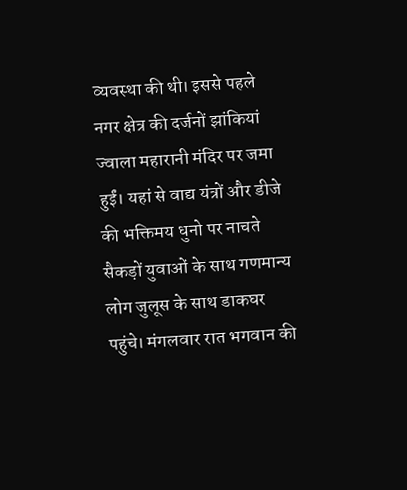व्यवस्था की थी। इससे पहले नगर क्षेत्र की दर्जनों झांकियां ज्वाला महारानी मंदिर पर जमा हुईं। यहां से वाद्य यंत्रों और डीजे की भक्तिमय धुनो पर नाचते सैकड़ों युवाओं के साथ गणमान्य लोग जुलूस के साथ डाकघर पहुंचे। मंगलवार रात भगवान की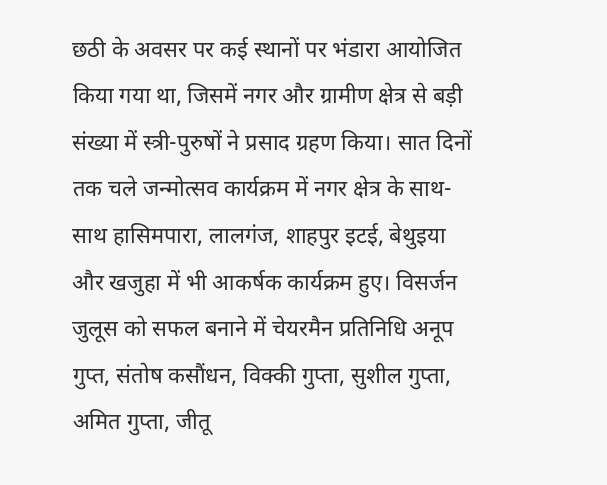छठी के अवसर पर कई स्थानों पर भंडारा आयोजित किया गया था, जिसमें नगर और ग्रामीण क्षेत्र से बड़ी संख्या में स्त्री-पुरुषों ने प्रसाद ग्रहण किया। सात दिनों तक चले जन्मोत्सव कार्यक्रम में नगर क्षेत्र के साथ-साथ हासिमपारा, लालगंज, शाहपुर इटई, बेथुइया और खजुहा में भी आकर्षक कार्यक्रम हुए। विसर्जन जुलूस को सफल बनाने में चेयरमैन प्रतिनिधि अनूप गुप्त, संतोष कसौंधन, विक्की गुप्ता, सुशील गुप्ता, अमित गुप्ता, जीतू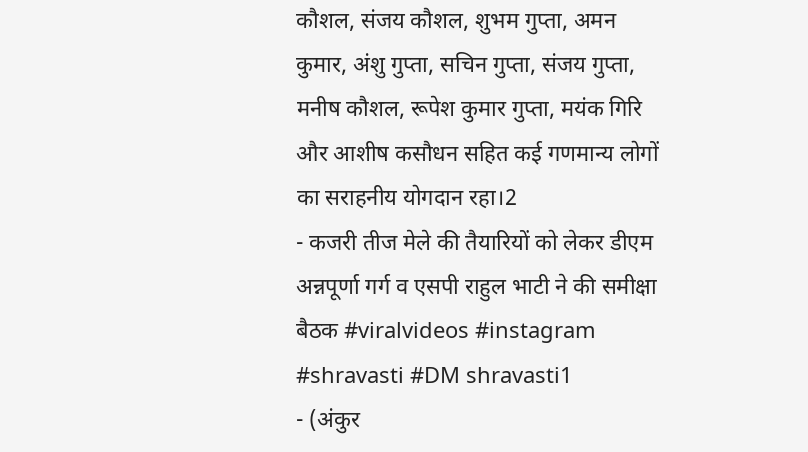कौशल, संजय कौशल, शुभम गुप्ता, अमन कुमार, अंशु गुप्ता, सचिन गुप्ता, संजय गुप्ता, मनीष कौशल, रूपेश कुमार गुप्ता, मयंक गिरि और आशीष कसौधन सहित कई गणमान्य लोगों का सराहनीय योगदान रहा।2
- कजरी तीज मेले की तैयारियों को लेकर डीएम अन्नपूर्णा गर्ग व एसपी राहुल भाटी ने की समीक्षा बैठक #viralvideos #instagram #shravasti #DM shravasti1
- (अंकुर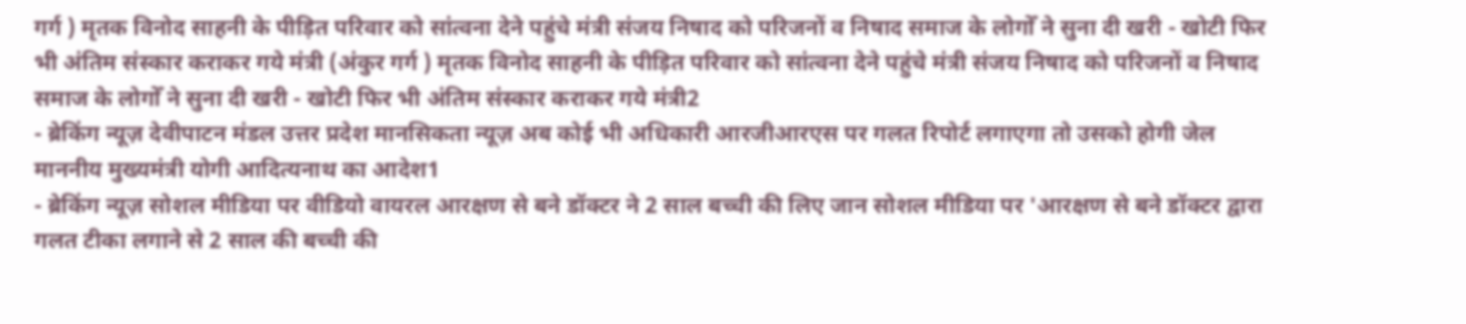गर्ग ) मृतक विनोद साहनी के पीड़ित परिवार को सांत्वना देने पहुंचे मंत्री संजय निषाद को परिजनों व निषाद समाज के लोगोँ ने सुना दी खरी - खोटी फिर भी अंतिम संस्कार कराकर गये मंत्री (अंकुर गर्ग ) मृतक विनोद साहनी के पीड़ित परिवार को सांत्वना देने पहुंचे मंत्री संजय निषाद को परिजनों व निषाद समाज के लोगोँ ने सुना दी खरी - खोटी फिर भी अंतिम संस्कार कराकर गये मंत्री2
- ब्रेकिंग न्यूज़ देवीपाटन मंडल उत्तर प्रदेश मानसिकता न्यूज़ अब कोई भी अधिकारी आरजीआरएस पर गलत रिपोर्ट लगाएगा तो उसको होगी जेल माननीय मुख्यमंत्री योगी आदित्यनाथ का आदेश1
- ब्रेकिंग न्यूज़ सोशल मीडिया पर वीडियो वायरल आरक्षण से बने डॉक्टर ने 2 साल बच्ची की लिए जान सोशल मीडिया पर 'आरक्षण से बने डॉक्टर द्वारा गलत टीका लगाने से 2 साल की बच्ची की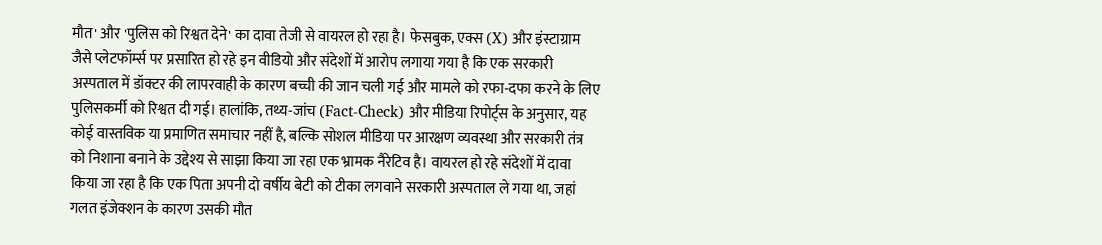मौत' और 'पुलिस को रिश्वत देने' का दावा तेजी से वायरल हो रहा है। फेसबुक, एक्स (X) और इंस्टाग्राम जैसे प्लेटफॉर्म्स पर प्रसारित हो रहे इन वीडियो और संदेशों में आरोप लगाया गया है कि एक सरकारी अस्पताल में डॉक्टर की लापरवाही के कारण बच्ची की जान चली गई और मामले को रफा-दफा करने के लिए पुलिसकर्मी को रिश्वत दी गई। हालांकि, तथ्य-जांच (Fact-Check) और मीडिया रिपोर्ट्स के अनुसार, यह कोई वास्तविक या प्रमाणित समाचार नहीं है, बल्कि सोशल मीडिया पर आरक्षण व्यवस्था और सरकारी तंत्र को निशाना बनाने के उद्देश्य से साझा किया जा रहा एक भ्रामक नैरेटिव है। वायरल हो रहे संदेशों में दावा किया जा रहा है कि एक पिता अपनी दो वर्षीय बेटी को टीका लगवाने सरकारी अस्पताल ले गया था, जहां गलत इंजेक्शन के कारण उसकी मौत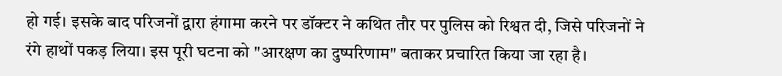हो गई। इसके बाद परिजनों द्वारा हंगामा करने पर डॉक्टर ने कथित तौर पर पुलिस को रिश्वत दी, जिसे परिजनों ने रंगे हाथों पकड़ लिया। इस पूरी घटना को "आरक्षण का दुष्परिणाम" बताकर प्रचारित किया जा रहा है।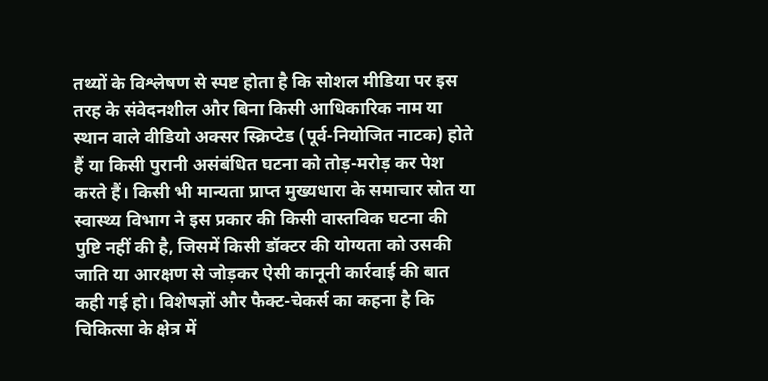तथ्यों के विश्लेषण से स्पष्ट होता है कि सोशल मीडिया पर इस तरह के संवेदनशील और बिना किसी आधिकारिक नाम या स्थान वाले वीडियो अक्सर स्क्रिप्टेड (पूर्व-नियोजित नाटक) होते हैं या किसी पुरानी असंबंधित घटना को तोड़-मरोड़ कर पेश करते हैं। किसी भी मान्यता प्राप्त मुख्यधारा के समाचार स्रोत या स्वास्थ्य विभाग ने इस प्रकार की किसी वास्तविक घटना की पुष्टि नहीं की है, जिसमें किसी डॉक्टर की योग्यता को उसकी जाति या आरक्षण से जोड़कर ऐसी कानूनी कार्रवाई की बात कही गई हो। विशेषज्ञों और फैक्ट-चेकर्स का कहना है कि चिकित्सा के क्षेत्र में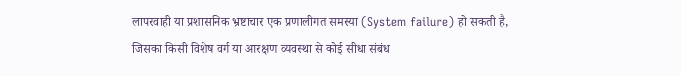लापरवाही या प्रशासनिक भ्रष्टाचार एक प्रणालीगत समस्या (System failure) हो सकती है, जिसका किसी विशेष वर्ग या आरक्षण व्यवस्था से कोई सीधा संबंध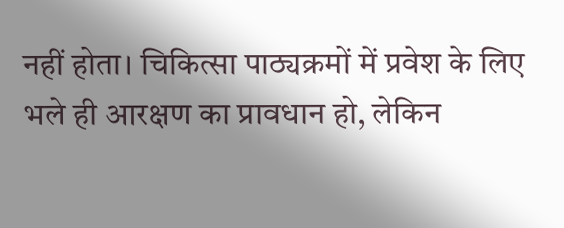नहीं होता। चिकित्सा पाठ्यक्रमों में प्रवेश के लिए भले ही आरक्षण का प्रावधान हो, लेकिन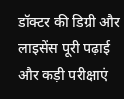डॉक्टर की डिग्री और लाइसेंस पूरी पढ़ाई और कड़ी परीक्षाएं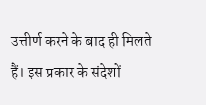उत्तीर्ण करने के बाद ही मिलते हैं। इस प्रकार के संदेशों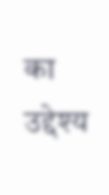का उद्देश्य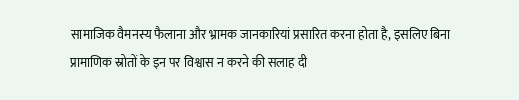सामाजिक वैमनस्य फैलाना और भ्रामक जानकारियां प्रसारित करना होता है, इसलिए बिना प्रामाणिक स्रोतों के इन पर विश्वास न करने की सलाह दी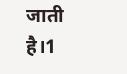जाती है।1